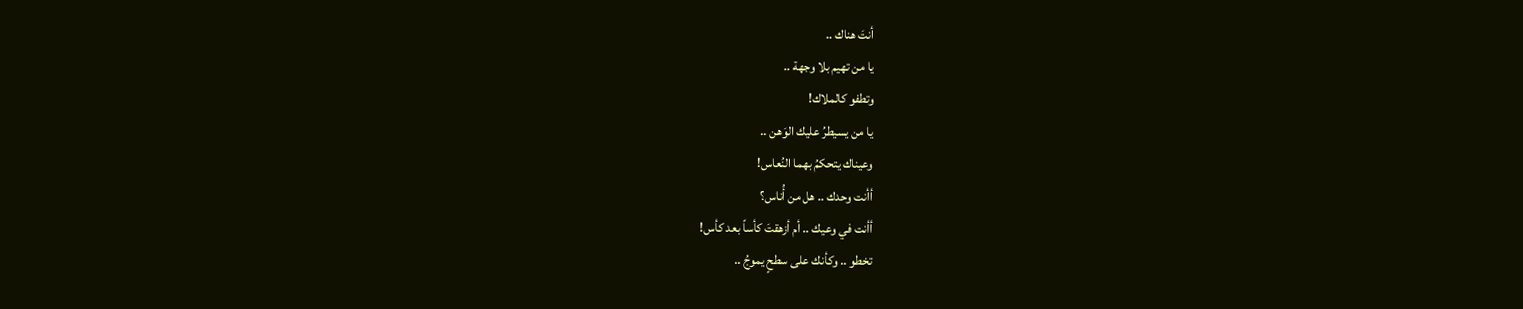أنتَ هناك ..
يا من تهيم بلا وجهة ..
وتطفو كالملاك!
يا من يسيطرُ عليك الوَهن ..
وعيناك يتحكمُ بهما النُعاس!
أأنت وحدك .. هل من أُناس؟
أأنت في وعيك .. أم أزهقتَ كأساً بعد كأس!
تخطو .. وكأنك على سطحٍ يموجُ ..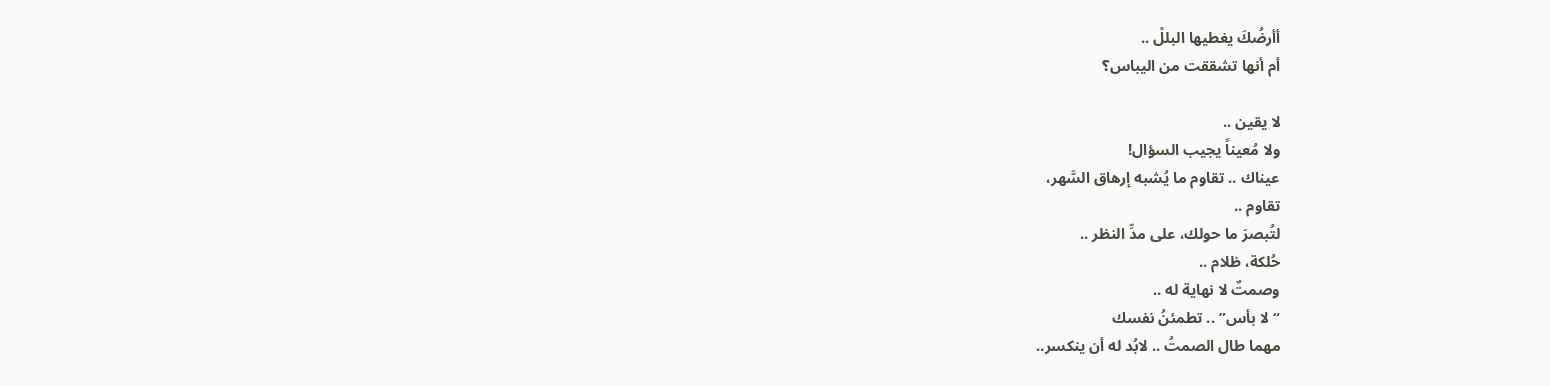أأرضُكَ يغطيها البللْ ..
أم أنها تشققت من اليباس؟

لا يقين ..
ولا مُعيناً يجيب السؤال!
عيناك .. تقاوم ما يُشبه إرهاق السَّهر،
تقاوم ..
لتُبصرَ ما حولك، على مدِّ النظر ..
حُلكة، ظلام ..
وصمتٌ لا نهاية له ..
“لا بأس” .. تطمئنُ نفسك
مهما طال الصمتُ .. لابُد له أن ينكسر..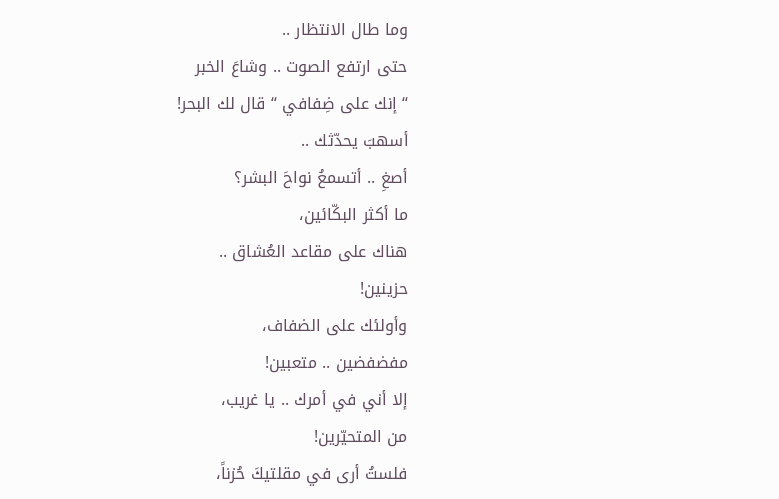وما طال الانتظار ..
حتى ارتفع الصوت .. وشاعَ الخبر
“ إنك على ضِفافي “ قال لك البحر!
أسهبَ يحدّثك ..
أصغِ .. أتسمعُ نواحَ البشر؟
ما أكثر البكّائين،
هناك على مقاعد العُشاق ..
حزينين!
وأولئك على الضفاف،
مفضفضين .. متعبين!
إلا أني في أمرك .. يا غريب،
من المتحيّرين!
فلستُ أرى في مقلتيكَ حُزناً،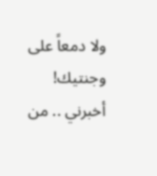ولا دمعاً على وجنتيك!
أخبرني .. من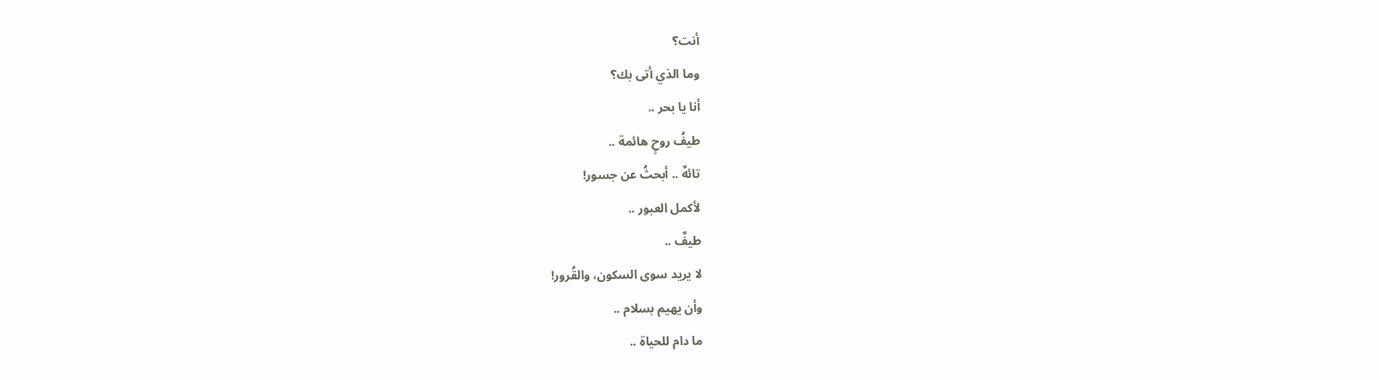أنت؟
وما الذي أتى بك؟
أنا يا بحر ..
طيفُ روحٍ هائمة ..
تائهٌ .. أبحثُ عن جسور!
لأكمل العبور ..
طيفٌ ..
لا يريد سوى السكون، والقُرور!
وأن يهيم بسلام ..
ما دام للحياة ..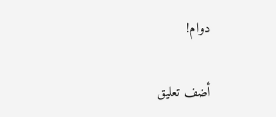دوام!

أضف تعليق